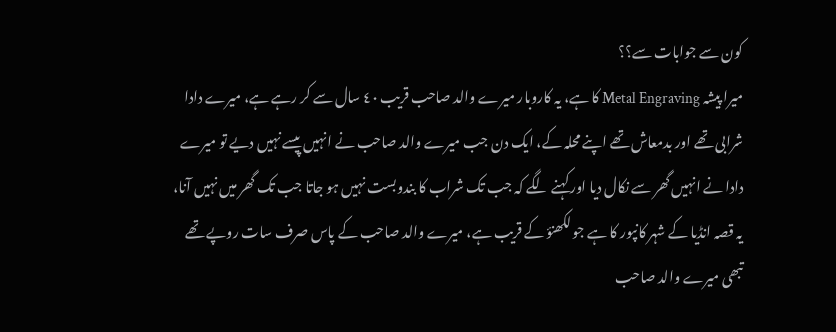کون سے جوابات سے؟؟
میرا پیشہ Metal Engraving کا ہے، یہ کاروبار میرے والد صاحب قریب ٤٠ سال سے کر رہے ہے، میرے دادا شرابی تھے اور بدمعاش تھے اپنے محلہ کے، ایک دن جب میرے والد صاحب نے انہیں پیسے نہیں دیے تو میرے دادا نے انہیں گھر سے نکال دیا اور کہنے لگے کہ جب تک شراب کا بندوبست نہیں ہو جاتا جب تک گھر میں نہیں آنا، یہ قصہ انڈیا کے شہر کانپور کا ہے جو لکھنؤ کے قریب ہے، میرے والد صاحب کے پاس صرف سات روپے تھے تبھی میرے والد صاحب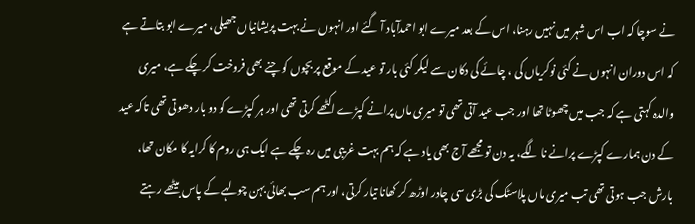نے سوچا کہ اب اس شہر میں نہیں رہنا، اس کے بعد میرے ابو احمدآباد آ گئے اور انہوں نے بہت پریشانیاں جھیلی، میرے ابو بتاتے ہے کہ اس دوران انہوں نے کئی نوکریاں کی ، چائے کی دکان سے لیکر کئی بار تو عید کے موقع پر بچوں کو چنے بھی فروخت کر چکے ہے، میری والدہ کہتی ہے کہ جب میں چھوٹا تھا اور جب عید آتی تھی تو میری ماں پرانے کپڑے اکٹھے کرتی تھی اور ہر کپڑے کو دو بار دھوتی تھی تاکہ عید کے دن ہمارے کپڑے پرانے نا لگے، یہ دن تو مجھے آج بھی یاد ہے کہ ہم بہت غریبی میں رہ چکے ہے ایک ہی روم کا کرایہ کا مکان تھا، بارش جب ہوتی تھی تب میری ماں پلاسٹک کی بڑی سی چادر اوڑھ کر کھانا تیار کرتی، اور ہم سب بھائی بہن چولہے کے پاس بیٹھے رہتے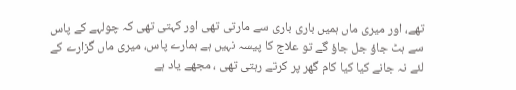تھے، اور میری ماں ہمیں باری باری سے مارتی تھی اور کہتی تھی کہ چولہے کے پاس سے ہٹ جاؤ جل جاؤ گے تو علاج کا پیسہ نہیں ہے ہمارے پاس، میری ماں گزارے کے لئے نہ جانے کیا کیا کام گھر پر کرتے رہتی تھی ، مجھے یاد ہے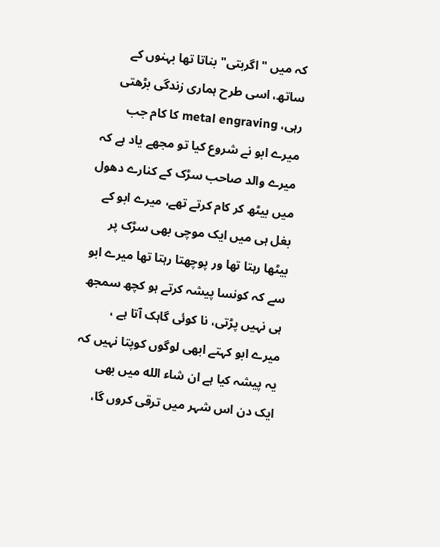کہ میں "اگربتی" بناتا تھا بہنوں کے ساتھ، اسی طرح ہماری زندگی بڑھتی رہی، metal engraving کا کام جب میرے ابو نے شروع کیا تو مجھے یاد ہے کہ میرے والد صاحب سڑک کے کنارے دھول میں بیٹھ کر کام کرتے تھے، میرے ابو کے بغل ہی میں ایک موچی بھی سڑک پر بیٹھا رہتا تھا ور پوچھتا رہتا تھا میرے ابو سے کہ کونسا پیشہ کرتے ہو کچھ سمجھ ہی نہیں پڑتی، نا کوئی گاہک آتا ہے ، میرے ابو کہتے ابھی لوگوں کوپتا نہیں کہ یہ پیشہ کیا ہے ان شاء الله میں بھی ایک دن اس شہر میں ترقی کروں گا،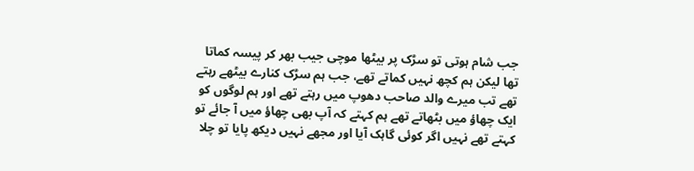جب شام ہوتی تو سڑک پر بیٹھا موچی جیب بھر کر پیسہ کماتا تھا لیکن ہم کچھ نہیں کماتے تھے، جب ہم سڑک کنارے بیٹھے رہتے تھے تب میرے والد صاحب دھوپ میں رہتے تھے اور ہم لوگوں کو ایک چھاؤ میں بٹھاتے تھے ہم کہتے کہ آپ بھی چھاؤ میں آ جائے تو کہتے تھے نہیں اگر کوئی گاہک آیا اور مجھے نہیں دیکھ پایا تو چلا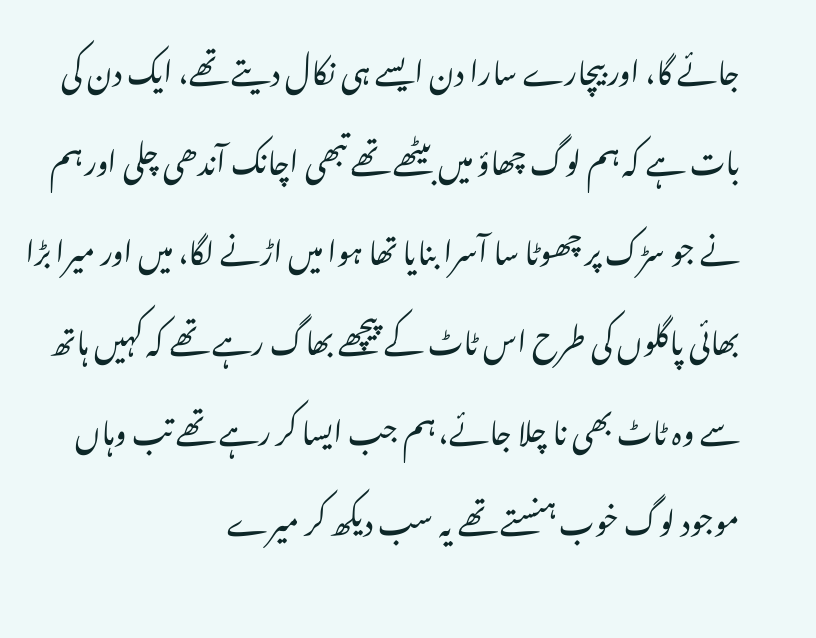جائے گا، اور بیچارے سارا دن ایسے ہی نکال دیتے تھے، ایک دن کی بات ہے کہ ہم لوگ چھاؤ میں بیٹھے تھے تبھی اچانک آندھی چلی اور ہم نے جو سڑک پر چھوٹا سا آسرا بنایا تھا ہوا میں اڑنے لگا، میں اور میرا بڑا بھائی پاگلوں کی طرح اس ٹاٹ کے پیچھے بھاگ رہے تھے کہ کہیں ہاتھ سے وہ ٹاٹ بھی نا چلا جائے، ہم جب ایسا کر رہے تھے تب وہاں موجود لوگ خوب ہنستے تھے یہ سب دیکھ کر میرے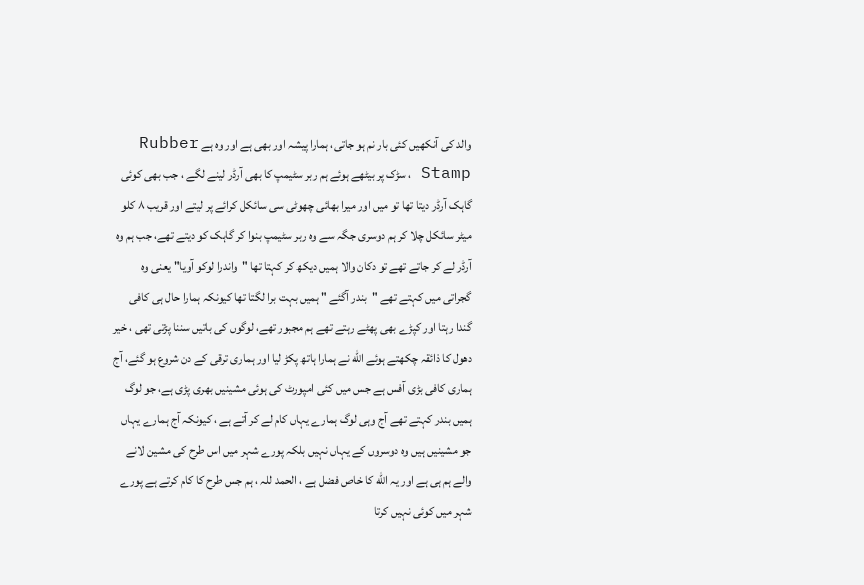والد کی آنکھیں کئی بار نم ہو جاتی، ہمارا پیشہ اور بھی ہے اور وہ ہے Rubber Stamp ، سڑک پر بیٹھے ہوئے ہم ربر سٹیمپ کا بھی آرڈر لینے لگے ، جب بھی کوئی گاہک آرڈر دیتا تھا تو میں اور میرا بھائی چھوٹی سی سائکل کرائے پر لیتے اور قریب ٨ کلو میٹر سائکل چلا کر ہم دوسری جگہ سے وہ ربر سٹیمپ بنوا کر گاہک کو دیتے تھے، جب ہم وہ آرڈر لے کر جاتے تھے تو دکان والا ہمیں دیکھ کر کہتا تھا "واندرا لوکو آویا" یعنی وہ گجراتی میں کہتے تھے "بندر آگئے " ہمیں بہت برا لگتا تھا کیونکہ ہمارا حال ہی کافی گندا رہتا اور کپڑے بھی پھٹے رہتے تھے ہم مجبور تھے، لوگوں کی باتیں سننا پڑتی تھی ، خیر دھول کا ذائقہ چکھتے ہوئے الله نے ہمارا ہاتھ پکڑ لیا اور ہماری ترقی کے دن شروع ہو گئے، آج ہماری کافی بڑی آفس ہے جس میں کئی امپورٹ کی ہوئی مشینیں بھری پڑی ہے، جو لوگ ہمیں بندر کہتے تھے آج وہی لوگ ہمارے یہاں کام لے کر آتے ہے ، کیونکہ آج ہمارے یہاں جو مشینیں ہیں وہ دوسروں کے یہاں نہیں بلکہ پورے شہر میں اس طرح کی مشین لانے والے ہم ہی ہے اور یہ الله کا خاص فضل ہے ، الحمد للہ ، ہم جس طرح کا کام کرتے ہے پورے شہر میں کوئی نہیں کرتا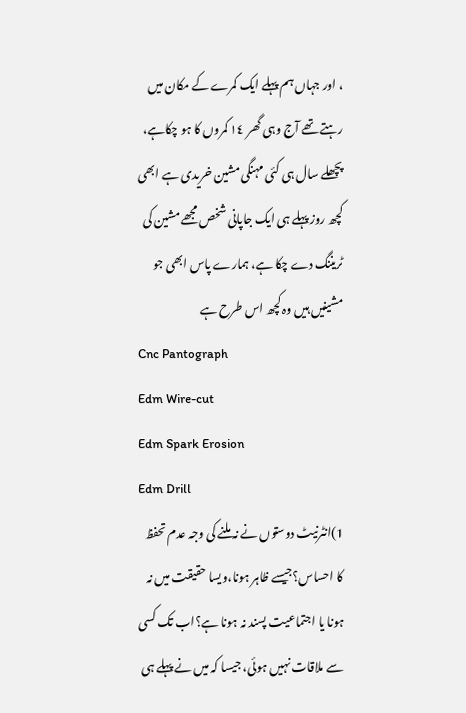، اور جہاں ہم پہلے ایک کمرے کے مکان میں رہتے تھے آج وہی گھر ١٤ کمروں کا ہو چکاہے، پچھلے سال ہی کئی مہنگی مشین خریدی ہے ابھی کچھ روز پہلے ہی ایک جاپانی شخص مجھے مشین کی ٹریننگ دے چکا ہے، ہمارے پاس ابھی جو مشینیں ہیں وہ کچھ اس طرح ہے
Cnc Pantograph
Edm Wire-cut
Edm Spark Erosion
Edm Drill
1)انٹرنیٹ دوستوں نے نہ ملنے کی وجہ عدم تحفظ کا احساس؟جیسے ظاہر ہونا،ویسا حقیقت میں نہ ہونا یا اجتماعیت پسند نہ ہونا ہے؟اب تک کسی سے ملاقات نہیں ہوئی، جیسا کہ میں نے پہلے ہی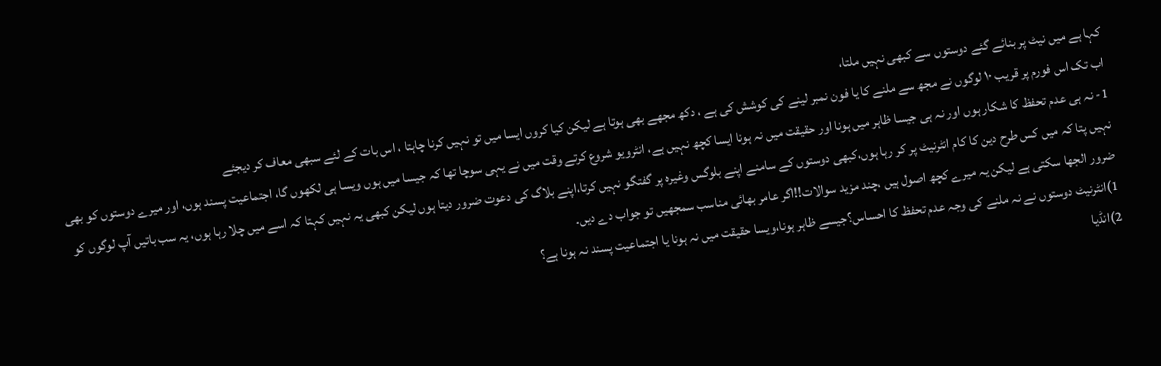کہا ہے میں نیٹ پر بنائے گئے دوستوں سے کبھی نہیں ملتا،
اب تک اس فورم پر قریب ١٠ لوگوں نے مجھ سے ملنے کا یا فون نمبر لینے کی کوشش کی ہے ، دکھ مجھے بھی ہوتا ہے لیکن کیا کروں ایسا میں تو نہیں کرنا چاہتا ، اس بات کے لئے سبھی معاف کر دیجئے
1- نہ ہی عدم تحفظ کا شکار ہوں اور نہ ہی جیسا ظاہر میں ہونا اور حقیقت میں نہ ہونا ایسا کچھ نہیں ہے، انٹرویو شروع کرتے وقت میں نے یہی سوچا تھا کہ جیسا میں ہوں ویسا ہی لکھوں گا، اجتماعیت پسند ہوں، اور میرے دوستوں کو بھی نہیں پتا کہ میں کس طرح دین کا کام انٹرنیٹ پر کر رہا ہوں،کبھی دوستوں کے سامنے اپنے بلوگس وغیرہ پر گفتگو نہیں کرتا،اپنے بلاگ کی دعوت ضرور دیتا ہوں لیکن کبھی یہ نہیں کہتا کہ اسے میں چلا رہا ہوں، یہ سب باتیں آپ لوگوں کو ضرور الجھا سکتی ہے لیکن یہ میرے کچھ اصول ہیں ،چند مزید سوالات!!اگر عامر بھائی مناسب سمجھیں تو جواب دے دیں۔
1)انٹرنیٹ دوستوں نے نہ ملنے کی وجہ عدم تحفظ کا احساس؟جیسے ظاہر ہونا،ویسا حقیقت میں نہ ہونا یا اجتماعیت پسند نہ ہونا ہے؟
2)انڈیا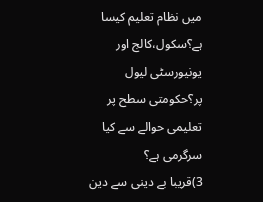میں نظام تعلیم کیسا ہے؟سکول،کالج اور یونیورسٹی لیول پر؟حکومتی سطح پر تعلیمی حوالے سے کیا سرگرمی ہے؟
3)قریبا بے دینی سے دین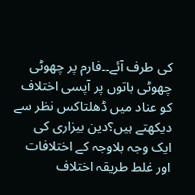کی طرف آئے۔۔فارم پر چھوٹی چھوٹی باتوں پر آپسی اختلاف کو عناد میں ڈھلتاکس نظر سے دیکھتے ہیں؟دین بیزاری کی ایک وجہ بلاوجہ کے اختلافات اور غلط طریقہ اختلاف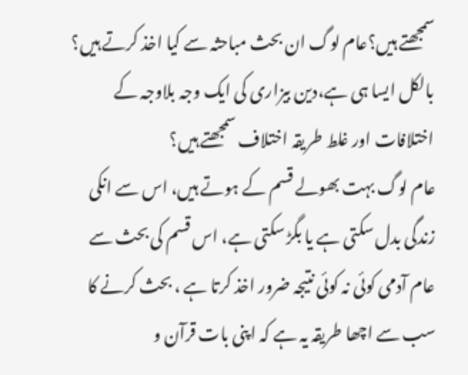سمجھتے ہیں؟عام لوگ ان بحث مباحثہ سے کیا اخذ کرتے ہیں؟
بالکل ایسا ہی ہے،دین بیزاری کی ایک وجہ بلاوجہ کے اختلافات اور غلط طریقہ اختلاف سمجھتے ہیں؟
عام لوگ بہت بھولے قسم کے ہوتے ہیں، اس سے انکی زندگی بدل سکتی ہے یا بگڑ سکتی ہے، اس قسم کی بحث سے عام آدمی کوئی نہ کوئی نتیجہ ضرور اخذ کرتا ہے ، بحث کرنے کا سب سے اچھا طریقہ یہ ہے کہ اپنی بات قرآن و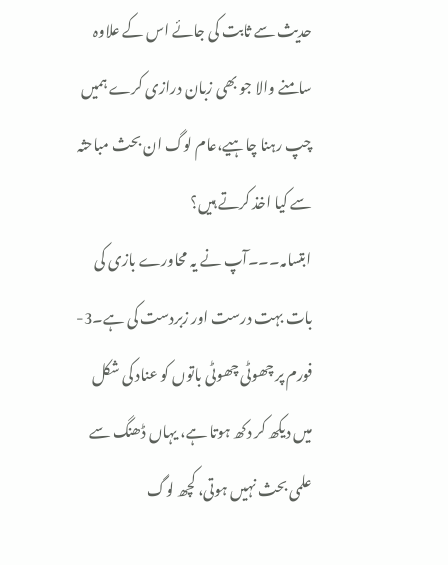حدیث سے ثابت کی جائے اس کے علاوہ سامنے والا جو بھی زبان درازی کرے ہمیں چپ رہنا چاہیے،عام لوگ ان بحث مباحثہ سے کیا اخذ کرتے ہیں؟
ابتسامہ۔۔۔آپ نے یہ محاورے بازی کی بات بہت درست اور زبردست کی ہے۔3- فورم پر چھوٹی چھوٹی باتوں کو عناد کی شکل میں دیکھ کر دکھ ہوتا ہے، یہاں ڈھنگ سے علمی بحث نہیں ہوتی، کچھ لوگ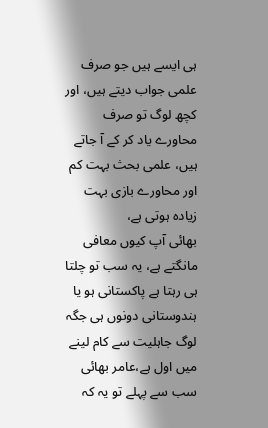ہی ایسے ہیں جو صرف علمی جواب دیتے ہیں، اور کچھ لوگ تو صرف محاورے یاد کر کے آ جاتے ہیں، علمی بحث بہت کم اور محاورے بازی بہت زیادہ ہوتی ہے،
بھائی آپ کیوں معافی مانگتے ہے، یہ سب تو چلتا ہی رہتا ہے پاکستانی ہو یا ہندوستانی دونوں ہی جگہ لوگ جاہلیت سے کام لینے میں اول ہے،عامر بھائی سب سے پہلے تو یہ کہ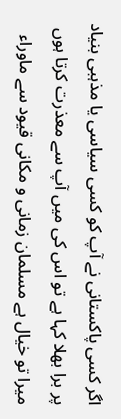اگر کسی پاکستانی نے آپ کو کسی سیاسی یا مذہبی بنیاد پر برا بھلا کہا ہے تو اس کی میں آپ سے معذرت کرتا ہوں میرا تو خیال ہے مسلمان زمانی و مکانی قیود سے ماوراء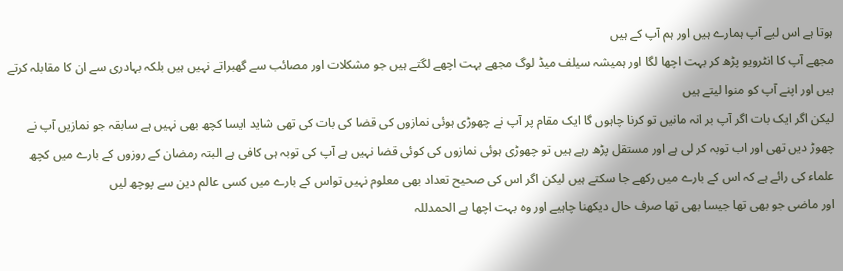ہوتا ہے اس لیے آپ ہمارے ہیں اور ہم آپ کے ہیں
مجھے آپ کا انٹرویو پڑھ کر بہت اچھا لگا اور ہمیشہ سیلف میڈ لوگ مجھے بہت اچھے لگتے ہیں جو مشکلات اور مصائب سے گھبراتے نہیں ہیں بلکہ بہادری سے ان کا مقابلہ کرتے ہیں اور اپنے آپ کو منوا لیتے ہیں
لیکن اگر ایک بات اگر آپ بر انہ مانیں تو کرنا چاہوں گا ایک مقام پر آپ نے چھوڑی ہوئی نمازوں کی قضا کی بات کی تھی شاید ایسا کچھ بھی نہیں ہے سابقہ جو نمازیں آپ نے چھوڑ دیں تھی اور اب توبہ کر لی ہے اور مستقل پڑھ رہے ہیں تو چھوڑی ہوئی نمازوں کی کوئی قضا نہیں ہے آپ کی توبہ ہی کافی ہے البتہ رمضان کے روزوں کے بارے میں کچھ علماء کی رائے ہے کہ اس کے بارے میں رکھے جا سکتے ہیں لیکن اگر اس کی صحیح تعداد بھی معلوم نہیں تواس کے بارے میں کسی عالم دین سے پوچھ لیں
اور ماضی جو بھی تھا جیسا بھی تھا صرف حال دیکھنا چاہیے اور وہ بہت اچھا ہے الحمدللہ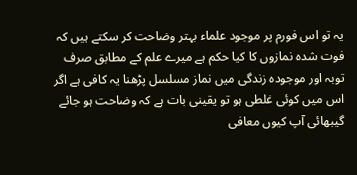یہ تو اس فورم پر موجود علماء بہتر وضاحت کر سکتے ہیں کہ فوت شدہ نمازوں کا کیا حکم ہے میرے علم کے مطابق صرف توبہ اور موجودہ زندگی میں نماز مسلسل پڑھنا یہ کافی ہے اگر اس میں کوئی غلطی ہو تو یقینی بات ہے کہ وضاحت ہو جائے گیبھائی آپ کیوں معافی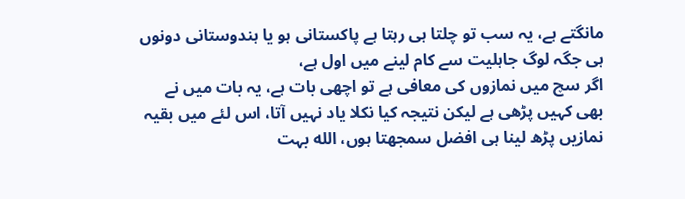مانگتے ہے، یہ سب تو چلتا ہی رہتا ہے پاکستانی ہو یا ہندوستانی دونوں ہی جگہ لوگ جاہلیت سے کام لینے میں اول ہے،
اگر سچ میں نمازوں کی معافی ہے تو اچھی بات ہے، یہ بات میں نے بھی کہیں پڑھی ہے لیکن نتیجہ کیا نکلا یاد نہیں آتا، اس لئے میں بقیہ نمازیں پڑھ لینا ہی افضل سمجھتا ہوں، الله بہت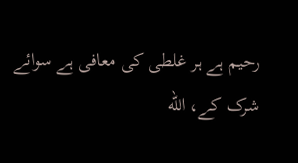رحیم ہے ہر غلطی کی معافی ہے سوائے شرک کے، الله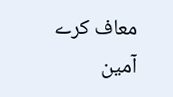معاف کرے آمین